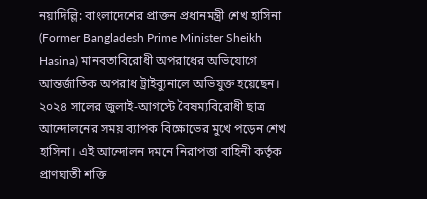নয়াদিল্লি: বাংলাদেশের প্রাক্তন প্রধানমন্ত্রী শেখ হাসিনা (Former Bangladesh Prime Minister Sheikh Hasina) মানবতাবিরোধী অপরাধের অভিযোগে আন্তর্জাতিক অপরাধ ট্রাইব্যুনালে অভিযুক্ত হয়েছেন। ২০২৪ সালের জুলাই-আগস্টে বৈষম্যবিরোধী ছাত্র আন্দোলনের সময় ব্যাপক বিক্ষোভের মুখে পড়েন শেখ হাসিনা। এই আন্দোলন দমনে নিরাপত্তা বাহিনী কর্তৃক প্রাণঘাতী শক্তি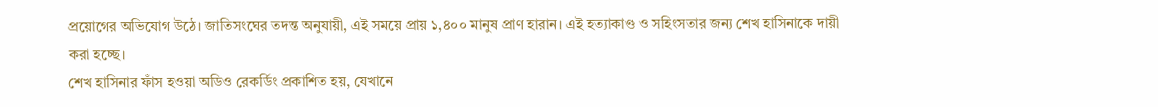প্রয়োগের অভিযোগ উঠে। জাতিসংঘের তদন্ত অনুযায়ী, এই সময়ে প্রায় ১,৪০০ মানুষ প্রাণ হারান। এই হত্যাকাণ্ড ও সহিংসতার জন্য শেখ হাসিনাকে দায়ী করা হচ্ছে।
শেখ হাসিনার ফাঁস হওয়া অডিও রেকর্ডিং প্রকাশিত হয়, যেখানে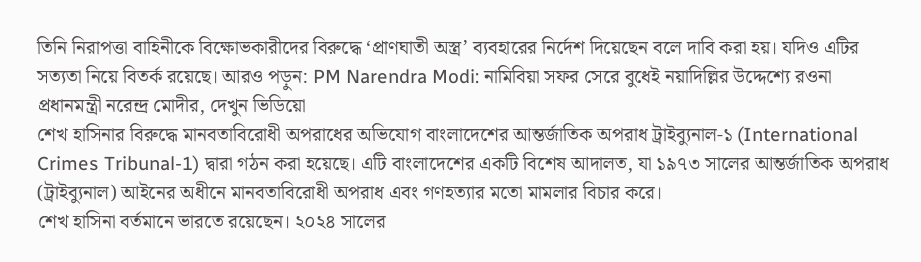তিনি নিরাপত্তা বাহিনীকে বিক্ষোভকারীদের বিরুদ্ধে ‘প্রাণঘাতী অস্ত্র’ ব্যবহারের নির্দেশ দিয়েছেন বলে দাবি করা হয়। যদিও এটির সত্যতা নিয়ে বিতর্ক রয়েছে। আরও পড়ুন: PM Narendra Modi: নামিবিয়া সফর সেরে বুধেই নয়াদিল্লির উদ্দেশ্যে রওনা প্রধানমন্ত্রী নরেন্দ্র মোদীর, দেখুন ভিডিয়ো
শেখ হাসিনার বিরুদ্ধে মানবতাবিরোধী অপরাধের অভিযোগ বাংলাদেশের আন্তর্জাতিক অপরাধ ট্রাইব্যুনাল-১ (International Crimes Tribunal-1) দ্বারা গঠন করা হয়েছে। এটি বাংলাদেশের একটি বিশেষ আদালত, যা ১৯৭৩ সালের আন্তর্জাতিক অপরাধ (ট্রাইব্যুনাল) আইনের অধীনে মানবতাবিরোধী অপরাধ এবং গণহত্যার মতো মামলার বিচার করে।
শেখ হাসিনা বর্তমানে ভারতে রয়েছেন। ২০২৪ সালের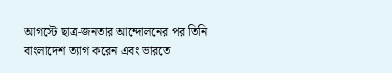আগস্টে ছাত্র-জনতার আন্দোলনের পর তিনি বাংলাদেশ ত্যাগ করেন এবং ভারতে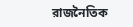রাজনৈতিক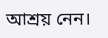আশ্রয় নেন।